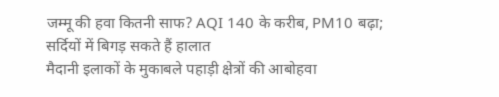जम्मू की हवा कितनी साफ? AQI 140 के करीब, PM10 बढ़ा; सर्दियों में बिगड़ सकते हैं हालात
मैदानी इलाकों के मुकाबले पहाड़ी क्षेत्रों की आबोहवा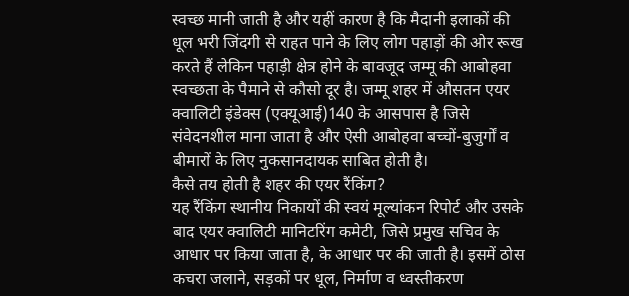स्वच्छ मानी जाती है और यहीं कारण है कि मैदानी इलाकों की धूल भरी जिंदगी से राहत पाने के लिए लोग पहाड़ों की ओर रूख करते हैं लेकिन पहाड़ी क्षेत्र होने के बावजूद जम्मू की आबोहवा स्वच्छता के पैमाने से कौसो दूर है। जम्मू शहर में औसतन एयर क्वालिटी इंडेक्स (एक्यूआई)140 के आसपास है जिसे संवेदनशील माना जाता है और ऐसी आबोहवा बच्चों-बुजुर्गों व बीमारों के लिए नुकसानदायक साबित होती है।
कैसे तय होती है शहर की एयर रैंकिंग?
यह रैंकिंग स्थानीय निकायों की स्वयं मूल्यांकन रिपोर्ट और उसके बाद एयर क्वालिटी मानिटरिंग कमेटी, जिसे प्रमुख सचिव के आधार पर किया जाता है, के आधार पर की जाती है। इसमें ठोस कचरा जलाने, सड़कों पर धूल, निर्माण व ध्वस्तीकरण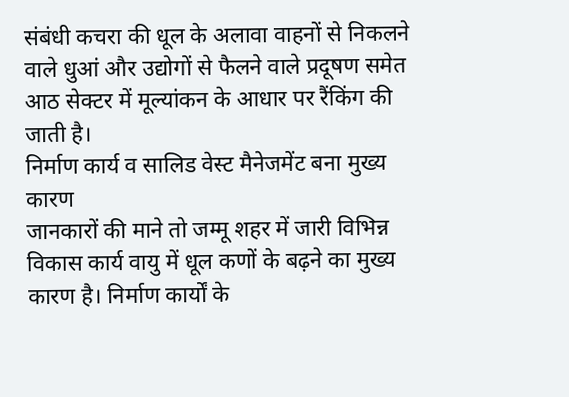संबंधी कचरा की धूल के अलावा वाहनों से निकलने वाले धुआं और उद्योगों से फैलने वाले प्रदूषण समेत आठ सेक्टर में मूल्यांकन के आधार पर रैंकिंग की जाती है।
निर्माण कार्य व सालिड वेस्ट मैनेजमेंट बना मुख्य कारण
जानकारों की माने तो जम्मू शहर में जारी विभिन्न विकास कार्य वायु में धूल कणों के बढ़ने का मुख्य कारण है। निर्माण कार्यों के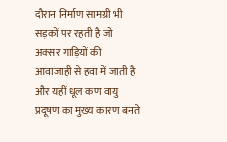दौरान निर्माण सामग्री भी सड़कों पर रहती है जो अक्सर गाड़ियों की आवाजाही से हवा में जाती है और यहीं धूल कण वायु प्रदूषण का मुख्य कारण बनते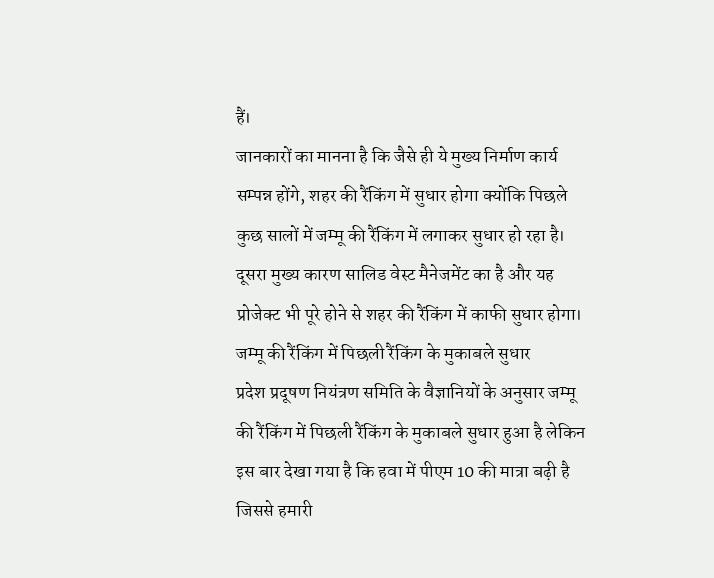हैं।
जानकारों का मानना है कि जैसे ही ये मुख्य निर्माण कार्य सम्पन्न होंगे, शहर की रैंकिंग में सुधार होगा क्योंकि पिछले कुछ सालों में जम्मू की रैंकिंग में लगाकर सुधार हो रहा है। दूसरा मुख्य कारण सालिड वेस्ट मैनेजमेंट का है और यह प्रोजेक्ट भी पूरे होने से शहर की रैंकिंग में काफी सुधार होगा।
जम्मू की रैंकिंग में पिछली रैंकिंग के मुकाबले सुधार
प्रदेश प्रदूषण नियंत्रण समिति के वैज्ञानियों के अनुसार जम्मू की रैंकिंग में पिछली रैंकिंग के मुकाबले सुधार हुआ है लेकिन इस बार देखा गया है कि हवा में पीएम 10 की मात्रा बढ़ी है जिससे हमारी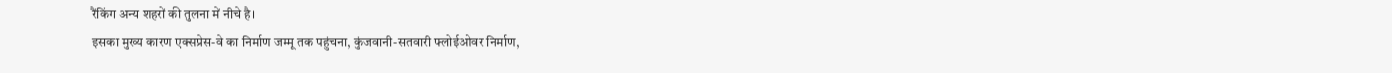रैंकिंग अन्य शहरों की तुलना में नीचे है।
इसका मुख्य कारण एक्सप्रेस-वे का निर्माण जम्मू तक पहुंचना, कुंजवानी-सतवारी फ्लोईओवर निर्माण,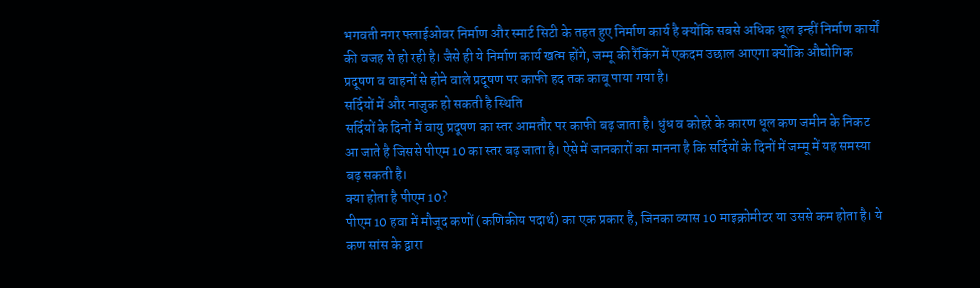भगवती नगर फ्लाईओवर निर्माण और स्मार्ट सिटी के तहत हुए निर्माण कार्य है क्योंकि सबसे अधिक धूल इन्हीं निर्माण कार्यों की वजह से हो रही है। जैसे ही ये निर्माण कार्य खत्म होंगे, जम्मू की रैंकिंग में एकदम उछाल आएगा क्योंकि औद्योगिक प्रदूषण व वाहनों से होने वाले प्रदूषण पर काफी हद तक काबू पाया गया है।
सर्दियों में और नाजुक हो सकती है स्थिति
सर्दियों के दिनों में वायु प्रदूषण का स्तर आमतौर पर काफी बढ़ जाता है। धुंध व कोहरे के कारण धूल कण जमीन के निकट आ जाते है जिससे पीएम 10 का स्तर बढ़ जाता है। ऐसे में जानकारों का मानना है कि सर्दियों के दिनों में जम्मू में यह समस्या बढ़ सकती है।
क्या होता है पीएम 10?
पीएम 10 हवा में मौजूद कणों (कणिकीय पदार्थ) का एक प्रकार है, जिनका व्यास 10 माइक्रोमीटर या उससे कम होता है। ये कण सांस के द्वारा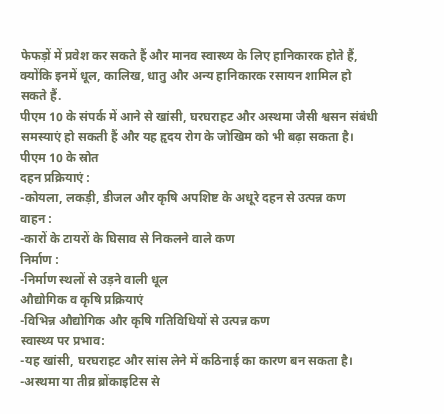फेफड़ों में प्रवेश कर सकते हैं और मानव स्वास्थ्य के लिए हानिकारक होते हैं, क्योंकि इनमें धूल, कालिख, धातु और अन्य हानिकारक रसायन शामिल हो सकते हैं.
पीएम 10 के संपर्क में आने से खांसी, घरघराहट और अस्थमा जैसी श्वसन संबंधी समस्याएं हो सकती हैं और यह हृदय रोग के जोखिम को भी बढ़ा सकता है।
पीएम 10 के स्रोत
दहन प्रक्रियाएं :
-कोयला, लकड़ी, डीजल और कृषि अपशिष्ट के अधूरे दहन से उत्पन्न कण
वाहन :
-कारों के टायरों के घिसाव से निकलने वाले कण
निर्माण :
-निर्माण स्थलों से उड़ने वाली धूल
औद्योगिक व कृषि प्रक्रियाएं
-विभिन्न औद्योगिक और कृषि गतिविधियों से उत्पन्न कण
स्वास्थ्य पर प्रभाव:
-यह खांसी, घरघराहट और सांस लेने में कठिनाई का कारण बन सकता है।
-अस्थमा या तीव्र ब्रोंकाइटिस से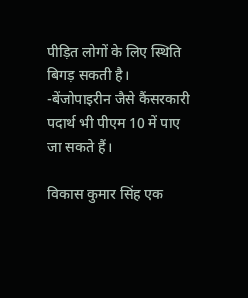पीड़ित लोगों के लिए स्थिति बिगड़ सकती है।
-बेंजोपाइरीन जैसे कैंसरकारी पदार्थ भी पीएम 10 में पाए जा सकते हैं।

विकास कुमार सिंह एक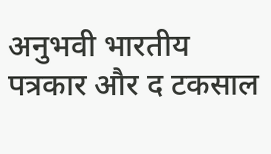अनुभवी भारतीय पत्रकार और द टकसाल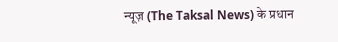न्यूज़ (The Taksal News) के प्रधान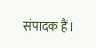संपादक हैं।